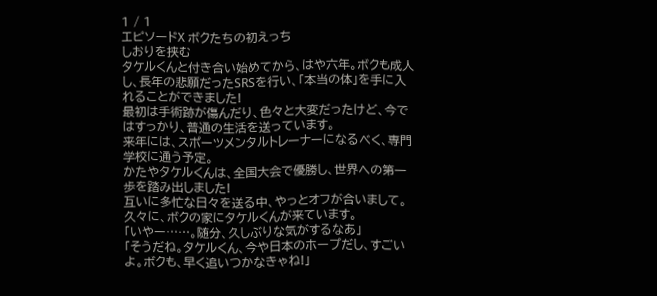1 / 1
エピソードX ボクたちの初えっち
しおりを挟む
タケルくんと付き合い始めてから、はや六年。ボクも成人し、長年の悲願だったSRSを行い、「本当の体」を手に入れることができました!
最初は手術跡が傷んだり、色々と大変だったけど、今ではすっかり、普通の生活を送っています。
来年には、スポーツメンタルトレーナーになるべく、専門学校に通う予定。
かたやタケルくんは、全国大会で優勝し、世界への第一歩を踏み出しました!
互いに多忙な日々を送る中、やっとオフが合いまして。久々に、ボクの家にタケルくんが来ています。
「いやー……。随分、久しぶりな気がするなあ」
「そうだね。タケルくん、今や日本のホープだし、すごいよ。ボクも、早く追いつかなきゃね!」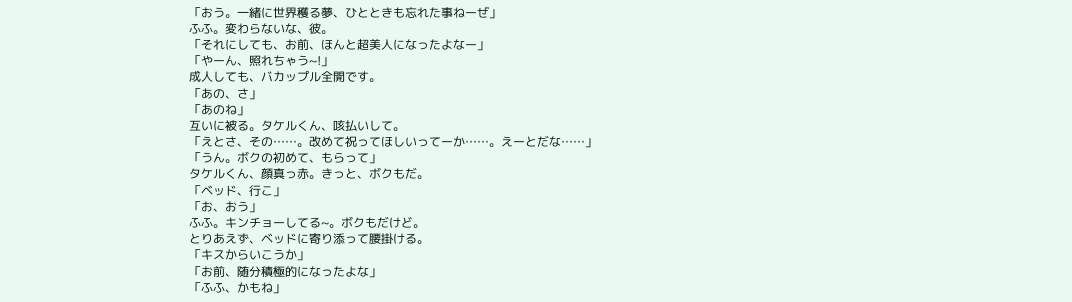「おう。一緒に世界穫る夢、ひとときも忘れた事ねーぜ」
ふふ。変わらないな、彼。
「それにしても、お前、ほんと超美人になったよなー」
「やーん、照れちゃう~!」
成人しても、バカップル全開です。
「あの、さ」
「あのね」
互いに被る。タケルくん、咳払いして。
「えとさ、その……。改めて祝ってほしいってーか……。えーとだな……」
「うん。ボクの初めて、もらって」
タケルくん、顔真っ赤。きっと、ボクもだ。
「ベッド、行こ」
「お、おう」
ふふ。キンチョーしてる~。ボクもだけど。
とりあえず、ベッドに寄り添って腰掛ける。
「キスからいこうか」
「お前、随分積極的になったよな」
「ふふ、かもね」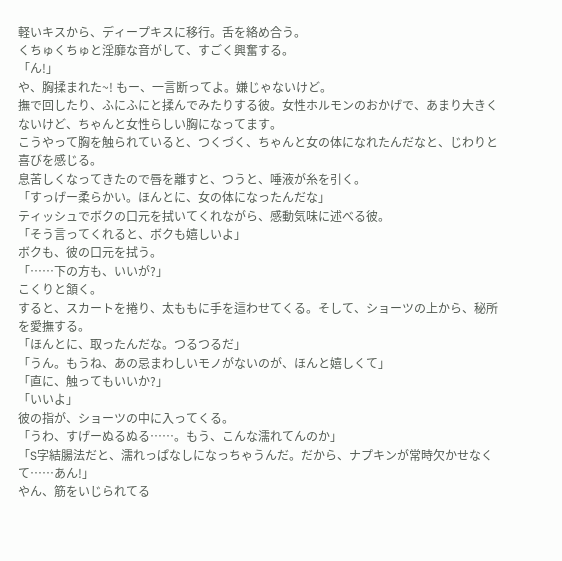軽いキスから、ディープキスに移行。舌を絡め合う。
くちゅくちゅと淫靡な音がして、すごく興奮する。
「ん!」
や、胸揉まれた~! もー、一言断ってよ。嫌じゃないけど。
撫で回したり、ふにふにと揉んでみたりする彼。女性ホルモンのおかげで、あまり大きくないけど、ちゃんと女性らしい胸になってます。
こうやって胸を触られていると、つくづく、ちゃんと女の体になれたんだなと、じわりと喜びを感じる。
息苦しくなってきたので唇を離すと、つうと、唾液が糸を引く。
「すっげー柔らかい。ほんとに、女の体になったんだな」
ティッシュでボクの口元を拭いてくれながら、感動気味に述べる彼。
「そう言ってくれると、ボクも嬉しいよ」
ボクも、彼の口元を拭う。
「……下の方も、いいが?」
こくりと頷く。
すると、スカートを捲り、太ももに手を這わせてくる。そして、ショーツの上から、秘所を愛撫する。
「ほんとに、取ったんだな。つるつるだ」
「うん。もうね、あの忌まわしいモノがないのが、ほんと嬉しくて」
「直に、触ってもいいか?」
「いいよ」
彼の指が、ショーツの中に入ってくる。
「うわ、すげーぬるぬる……。もう、こんな濡れてんのか」
「S字結腸法だと、濡れっぱなしになっちゃうんだ。だから、ナプキンが常時欠かせなくて……あん!」
やん、筋をいじられてる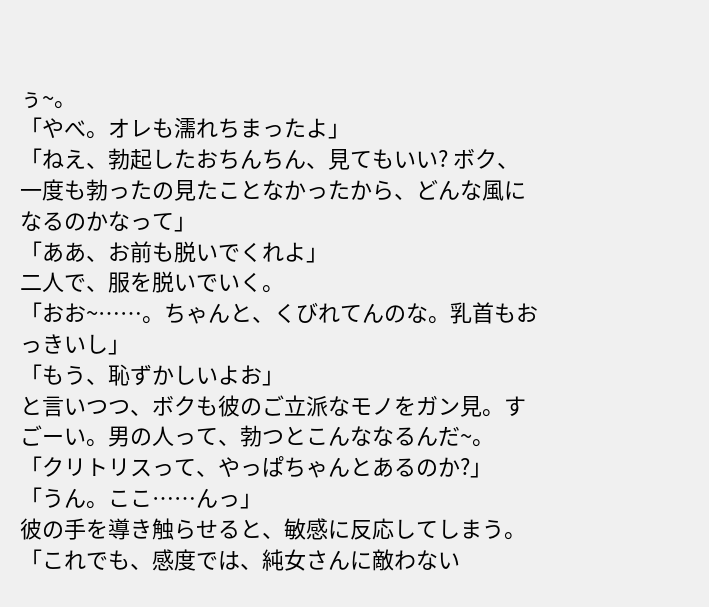ぅ~。
「やべ。オレも濡れちまったよ」
「ねえ、勃起したおちんちん、見てもいい? ボク、一度も勃ったの見たことなかったから、どんな風になるのかなって」
「ああ、お前も脱いでくれよ」
二人で、服を脱いでいく。
「おお~……。ちゃんと、くびれてんのな。乳首もおっきいし」
「もう、恥ずかしいよお」
と言いつつ、ボクも彼のご立派なモノをガン見。すごーい。男の人って、勃つとこんななるんだ~。
「クリトリスって、やっぱちゃんとあるのか?」
「うん。ここ……んっ」
彼の手を導き触らせると、敏感に反応してしまう。
「これでも、感度では、純女さんに敵わない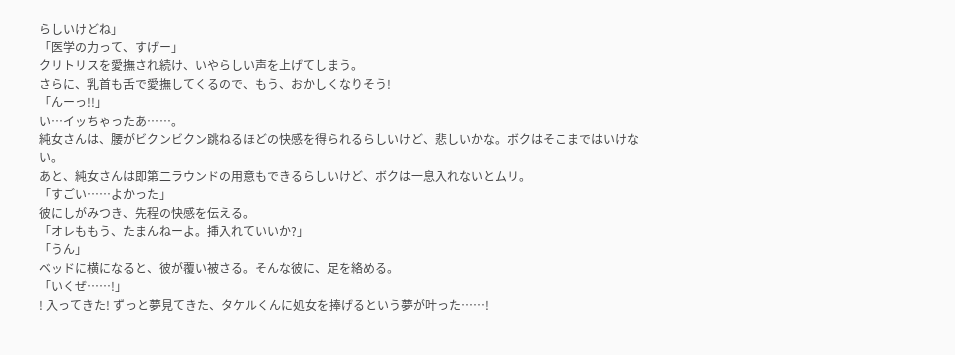らしいけどね」
「医学の力って、すげー」
クリトリスを愛撫され続け、いやらしい声を上げてしまう。
さらに、乳首も舌で愛撫してくるので、もう、おかしくなりそう!
「んーっ!!」
い…イッちゃったあ……。
純女さんは、腰がビクンビクン跳ねるほどの快感を得られるらしいけど、悲しいかな。ボクはそこまではいけない。
あと、純女さんは即第二ラウンドの用意もできるらしいけど、ボクは一息入れないとムリ。
「すごい……よかった」
彼にしがみつき、先程の快感を伝える。
「オレももう、たまんねーよ。挿入れていいか?」
「うん」
ベッドに横になると、彼が覆い被さる。そんな彼に、足を絡める。
「いくぜ……!」
! 入ってきた! ずっと夢見てきた、タケルくんに処女を捧げるという夢が叶った……!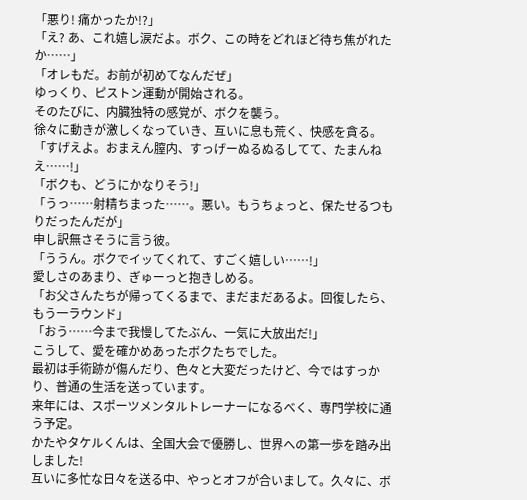「悪り! 痛かったか!?」
「え? あ、これ嬉し涙だよ。ボク、この時をどれほど待ち焦がれたか……」
「オレもだ。お前が初めてなんだぜ」
ゆっくり、ピストン運動が開始される。
そのたびに、内臓独特の感覚が、ボクを襲う。
徐々に動きが激しくなっていき、互いに息も荒く、快感を貪る。
「すげえよ。おまえん膣内、すっげーぬるぬるしてて、たまんねえ……!」
「ボクも、どうにかなりそう!」
「うっ……射精ちまった……。悪い。もうちょっと、保たせるつもりだったんだが」
申し訳無さそうに言う彼。
「ううん。ボクでイッてくれて、すごく嬉しい……!」
愛しさのあまり、ぎゅーっと抱きしめる。
「お父さんたちが帰ってくるまで、まだまだあるよ。回復したら、もう一ラウンド」
「おう……今まで我慢してたぶん、一気に大放出だ!」
こうして、愛を確かめあったボクたちでした。
最初は手術跡が傷んだり、色々と大変だったけど、今ではすっかり、普通の生活を送っています。
来年には、スポーツメンタルトレーナーになるべく、専門学校に通う予定。
かたやタケルくんは、全国大会で優勝し、世界への第一歩を踏み出しました!
互いに多忙な日々を送る中、やっとオフが合いまして。久々に、ボ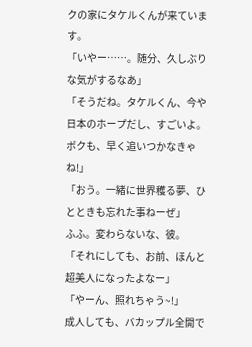クの家にタケルくんが来ています。
「いやー……。随分、久しぶりな気がするなあ」
「そうだね。タケルくん、今や日本のホープだし、すごいよ。ボクも、早く追いつかなきゃね!」
「おう。一緒に世界穫る夢、ひとときも忘れた事ねーぜ」
ふふ。変わらないな、彼。
「それにしても、お前、ほんと超美人になったよなー」
「やーん、照れちゃう~!」
成人しても、バカップル全開で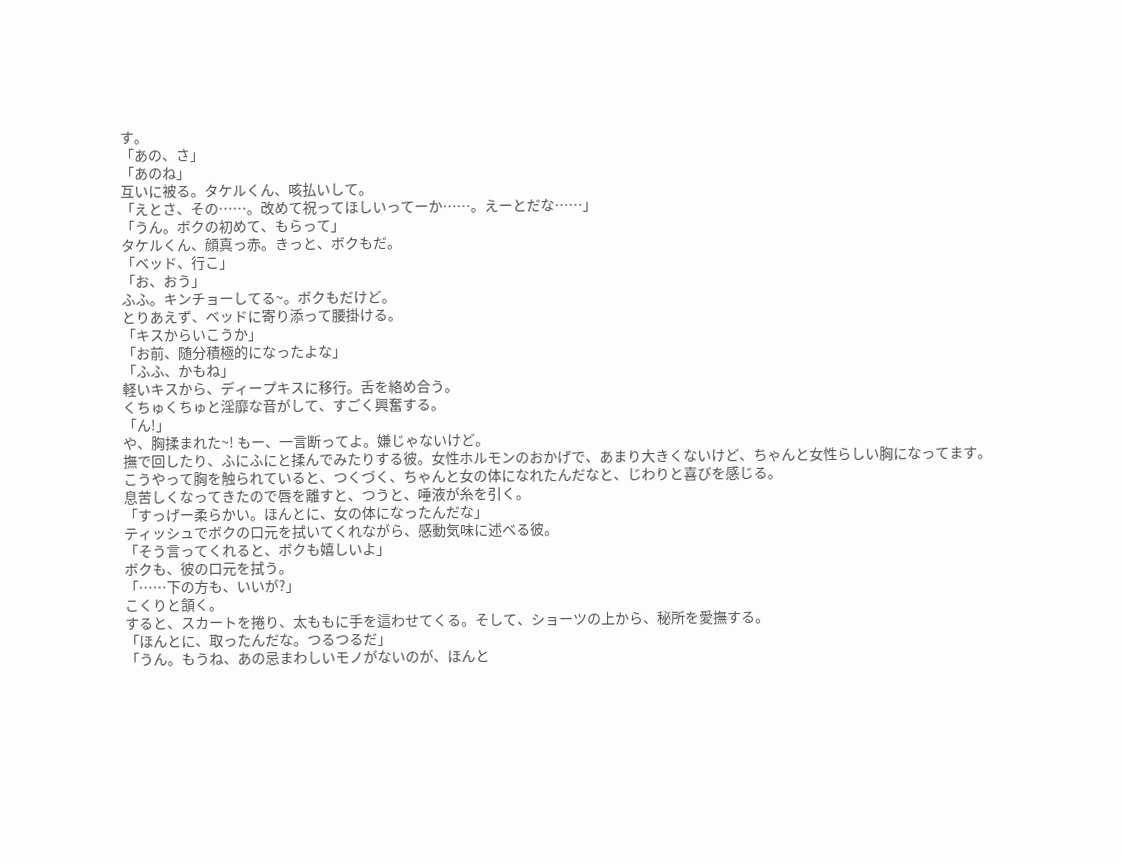す。
「あの、さ」
「あのね」
互いに被る。タケルくん、咳払いして。
「えとさ、その……。改めて祝ってほしいってーか……。えーとだな……」
「うん。ボクの初めて、もらって」
タケルくん、顔真っ赤。きっと、ボクもだ。
「ベッド、行こ」
「お、おう」
ふふ。キンチョーしてる~。ボクもだけど。
とりあえず、ベッドに寄り添って腰掛ける。
「キスからいこうか」
「お前、随分積極的になったよな」
「ふふ、かもね」
軽いキスから、ディープキスに移行。舌を絡め合う。
くちゅくちゅと淫靡な音がして、すごく興奮する。
「ん!」
や、胸揉まれた~! もー、一言断ってよ。嫌じゃないけど。
撫で回したり、ふにふにと揉んでみたりする彼。女性ホルモンのおかげで、あまり大きくないけど、ちゃんと女性らしい胸になってます。
こうやって胸を触られていると、つくづく、ちゃんと女の体になれたんだなと、じわりと喜びを感じる。
息苦しくなってきたので唇を離すと、つうと、唾液が糸を引く。
「すっげー柔らかい。ほんとに、女の体になったんだな」
ティッシュでボクの口元を拭いてくれながら、感動気味に述べる彼。
「そう言ってくれると、ボクも嬉しいよ」
ボクも、彼の口元を拭う。
「……下の方も、いいが?」
こくりと頷く。
すると、スカートを捲り、太ももに手を這わせてくる。そして、ショーツの上から、秘所を愛撫する。
「ほんとに、取ったんだな。つるつるだ」
「うん。もうね、あの忌まわしいモノがないのが、ほんと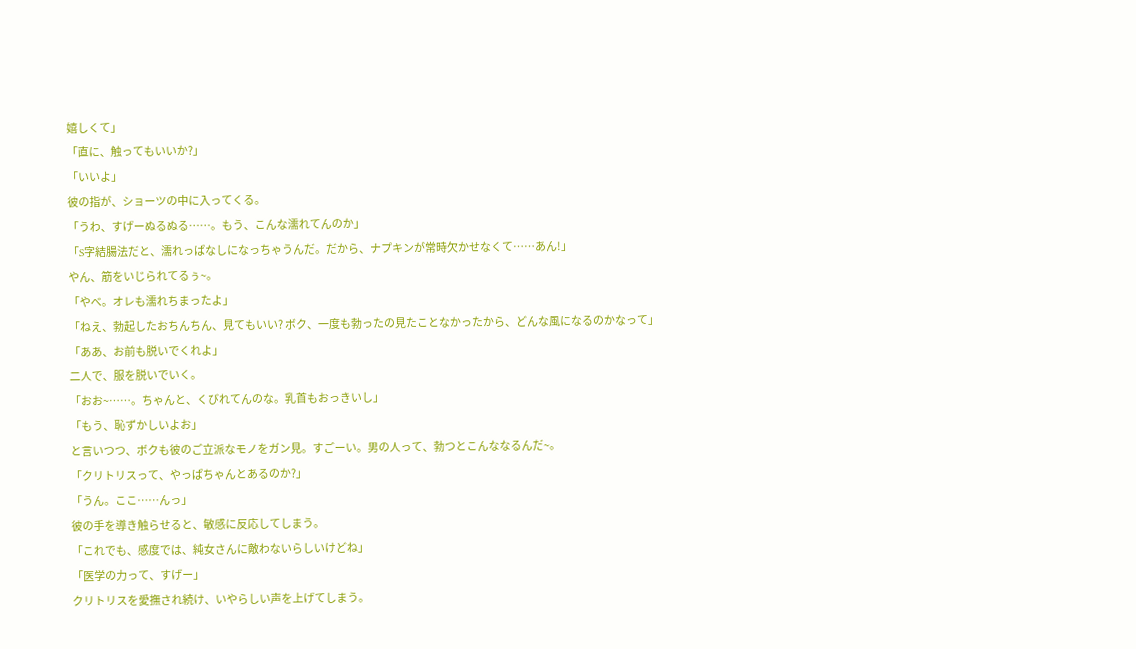嬉しくて」
「直に、触ってもいいか?」
「いいよ」
彼の指が、ショーツの中に入ってくる。
「うわ、すげーぬるぬる……。もう、こんな濡れてんのか」
「S字結腸法だと、濡れっぱなしになっちゃうんだ。だから、ナプキンが常時欠かせなくて……あん!」
やん、筋をいじられてるぅ~。
「やべ。オレも濡れちまったよ」
「ねえ、勃起したおちんちん、見てもいい? ボク、一度も勃ったの見たことなかったから、どんな風になるのかなって」
「ああ、お前も脱いでくれよ」
二人で、服を脱いでいく。
「おお~……。ちゃんと、くびれてんのな。乳首もおっきいし」
「もう、恥ずかしいよお」
と言いつつ、ボクも彼のご立派なモノをガン見。すごーい。男の人って、勃つとこんななるんだ~。
「クリトリスって、やっぱちゃんとあるのか?」
「うん。ここ……んっ」
彼の手を導き触らせると、敏感に反応してしまう。
「これでも、感度では、純女さんに敵わないらしいけどね」
「医学の力って、すげー」
クリトリスを愛撫され続け、いやらしい声を上げてしまう。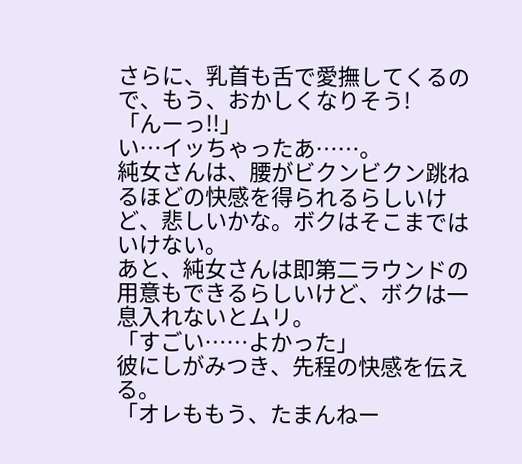さらに、乳首も舌で愛撫してくるので、もう、おかしくなりそう!
「んーっ!!」
い…イッちゃったあ……。
純女さんは、腰がビクンビクン跳ねるほどの快感を得られるらしいけど、悲しいかな。ボクはそこまではいけない。
あと、純女さんは即第二ラウンドの用意もできるらしいけど、ボクは一息入れないとムリ。
「すごい……よかった」
彼にしがみつき、先程の快感を伝える。
「オレももう、たまんねー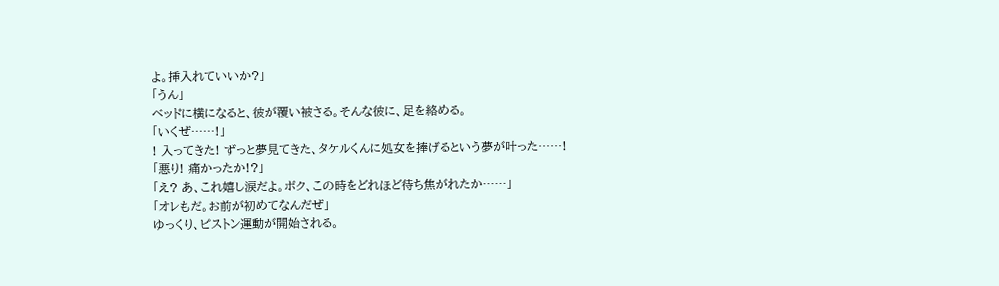よ。挿入れていいか?」
「うん」
ベッドに横になると、彼が覆い被さる。そんな彼に、足を絡める。
「いくぜ……!」
! 入ってきた! ずっと夢見てきた、タケルくんに処女を捧げるという夢が叶った……!
「悪り! 痛かったか!?」
「え? あ、これ嬉し涙だよ。ボク、この時をどれほど待ち焦がれたか……」
「オレもだ。お前が初めてなんだぜ」
ゆっくり、ピストン運動が開始される。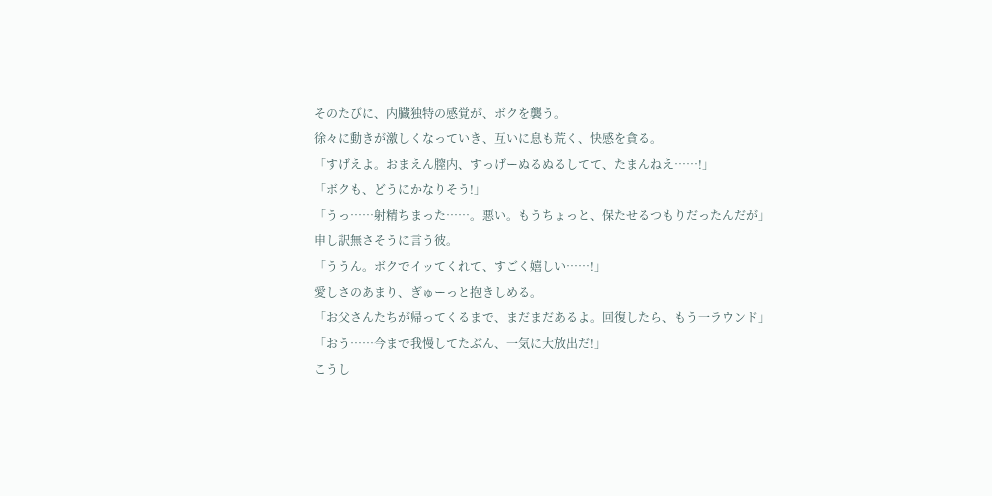そのたびに、内臓独特の感覚が、ボクを襲う。
徐々に動きが激しくなっていき、互いに息も荒く、快感を貪る。
「すげえよ。おまえん膣内、すっげーぬるぬるしてて、たまんねえ……!」
「ボクも、どうにかなりそう!」
「うっ……射精ちまった……。悪い。もうちょっと、保たせるつもりだったんだが」
申し訳無さそうに言う彼。
「ううん。ボクでイッてくれて、すごく嬉しい……!」
愛しさのあまり、ぎゅーっと抱きしめる。
「お父さんたちが帰ってくるまで、まだまだあるよ。回復したら、もう一ラウンド」
「おう……今まで我慢してたぶん、一気に大放出だ!」
こうし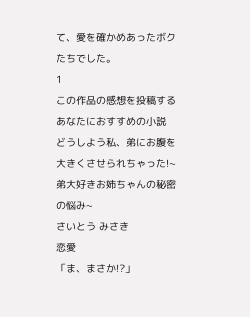て、愛を確かめあったボクたちでした。
1
この作品の感想を投稿する
あなたにおすすめの小説
どうしよう私、弟にお腹を大きくさせられちゃった!~弟大好きお姉ちゃんの秘密の悩み~
さいとう みさき
恋愛
「ま、まさか!?」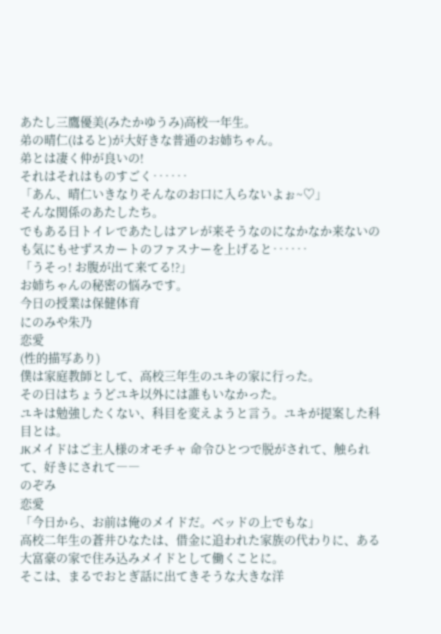あたし三鷹優美(みたかゆうみ)高校一年生。
弟の晴仁(はると)が大好きな普通のお姉ちゃん。
弟とは凄く仲が良いの!
それはそれはものすごく‥‥‥
「あん、晴仁いきなりそんなのお口に入らないよぉ~♡」
そんな関係のあたしたち。
でもある日トイレであたしはアレが来そうなのになかなか来ないのも気にもせずスカートのファスナーを上げると‥‥‥
「うそっ! お腹が出て来てる!?」
お姉ちゃんの秘密の悩みです。
今日の授業は保健体育
にのみや朱乃
恋愛
(性的描写あり)
僕は家庭教師として、高校三年生のユキの家に行った。
その日はちょうどユキ以外には誰もいなかった。
ユキは勉強したくない、科目を変えようと言う。ユキが提案した科目とは。
JKメイドはご主人様のオモチャ 命令ひとつで脱がされて、触られて、好きにされて――
のぞみ
恋愛
「今日から、お前は俺のメイドだ。ベッドの上でもな」
高校二年生の蒼井ひなたは、借金に追われた家族の代わりに、ある大富豪の家で住み込みメイドとして働くことに。
そこは、まるでおとぎ話に出てきそうな大きな洋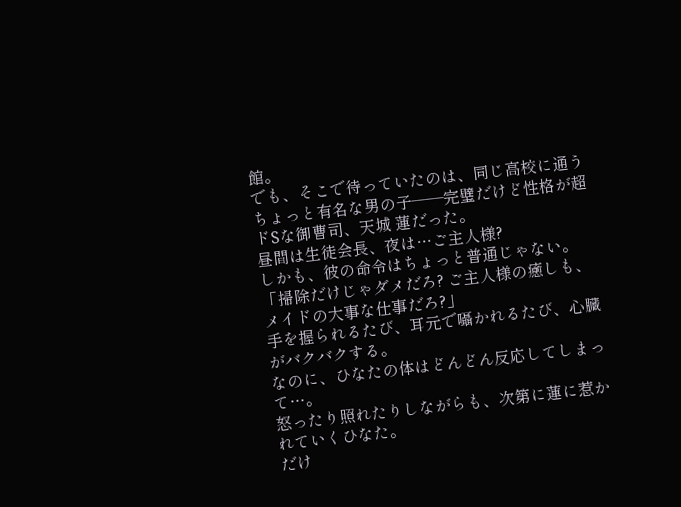館。
でも、そこで待っていたのは、同じ高校に通うちょっと有名な男の子――完璧だけど性格が超ドSな御曹司、天城 蓮だった。
昼間は生徒会長、夜は…ご主人様?
しかも、彼の命令はちょっと普通じゃない。
「掃除だけじゃダメだろ? ご主人様の癒しも、メイドの大事な仕事だろ?」
手を握られるたび、耳元で囁かれるたび、心臓がバクバクする。
なのに、ひなたの体はどんどん反応してしまって…。
怒ったり照れたりしながらも、次第に蓮に惹かれていくひなた。
だけ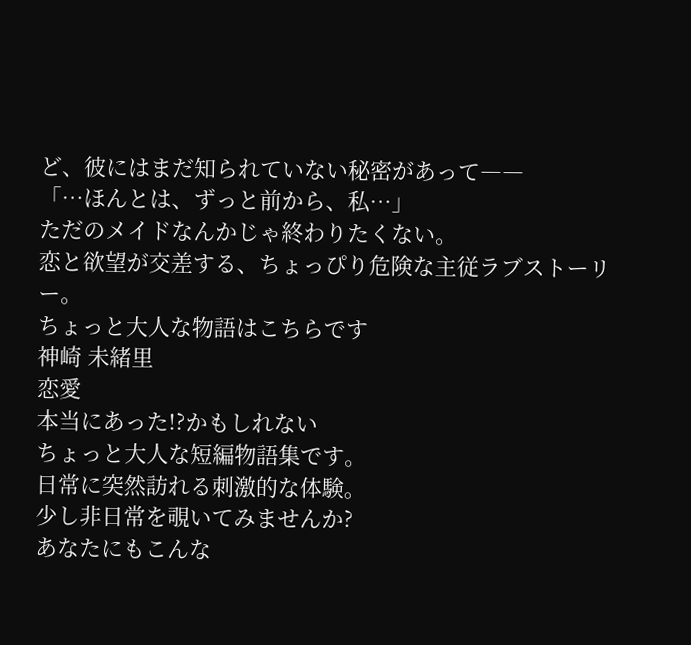ど、彼にはまだ知られていない秘密があって――
「…ほんとは、ずっと前から、私…」
ただのメイドなんかじゃ終わりたくない。
恋と欲望が交差する、ちょっぴり危険な主従ラブストーリー。
ちょっと大人な物語はこちらです
神崎 未緒里
恋愛
本当にあった!?かもしれない
ちょっと大人な短編物語集です。
日常に突然訪れる刺激的な体験。
少し非日常を覗いてみませんか?
あなたにもこんな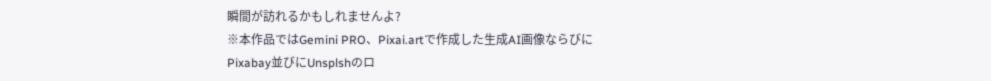瞬間が訪れるかもしれませんよ?
※本作品ではGemini PRO、Pixai.artで作成した生成AI画像ならびに
Pixabay並びにUnsplshのロ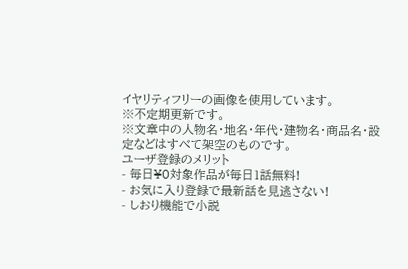イヤリティフリーの画像を使用しています。
※不定期更新です。
※文章中の人物名・地名・年代・建物名・商品名・設定などはすべて架空のものです。
ユーザ登録のメリット
- 毎日¥0対象作品が毎日1話無料!
- お気に入り登録で最新話を見逃さない!
- しおり機能で小説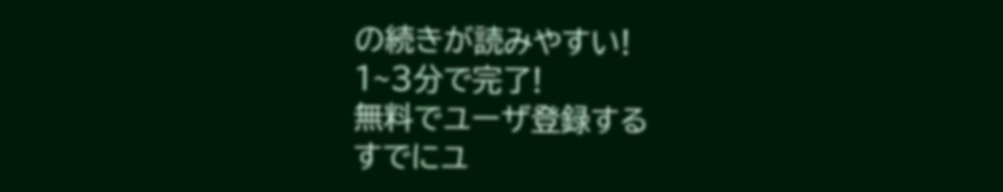の続きが読みやすい!
1~3分で完了!
無料でユーザ登録する
すでにユ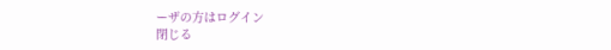ーザの方はログイン
閉じる